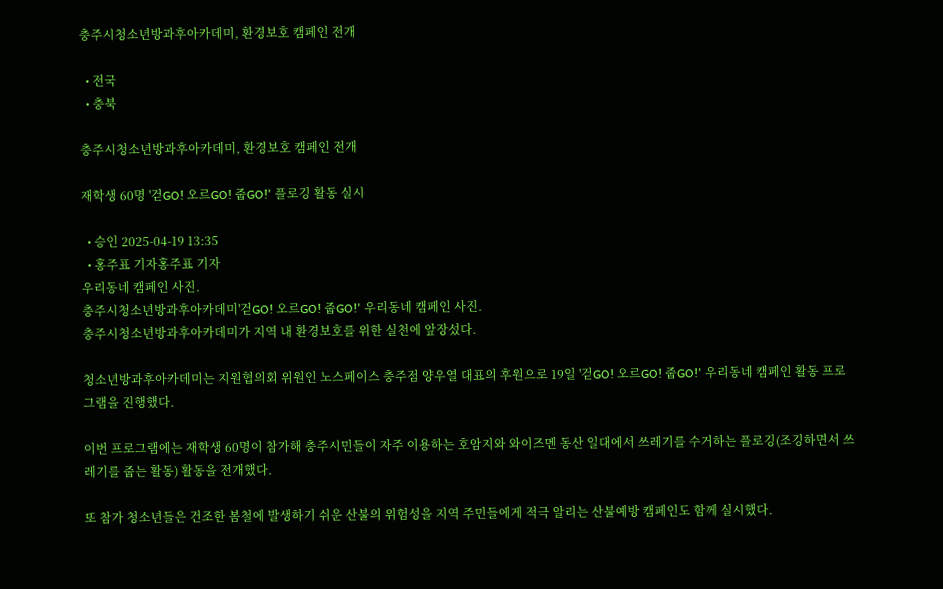충주시청소년방과후아카데미, 환경보호 캠페인 전개

  • 전국
  • 충북

충주시청소년방과후아카데미, 환경보호 캠페인 전개

재학생 60명 '걷GO! 오르GO! 줍GO!' 플로깅 활동 실시

  • 승인 2025-04-19 13:35
  • 홍주표 기자홍주표 기자
우리동네 캠페인 사진.
충주시청소년방과후아카데미'걷GO! 오르GO! 줍GO!' 우리동네 캠페인 사진.
충주시청소년방과후아카데미가 지역 내 환경보호를 위한 실천에 앞장섰다.

청소년방과후아카데미는 지원협의회 위원인 노스페이스 충주점 양우열 대표의 후원으로 19일 '걷GO! 오르GO! 줍GO!' 우리동네 캠페인 활동 프로그램을 진행했다.

이번 프로그램에는 재학생 60명이 참가해 충주시민들이 자주 이용하는 호암지와 와이즈멘 동산 일대에서 쓰레기를 수거하는 플로깅(조깅하면서 쓰레기를 줍는 활동) 활동을 전개했다.

또 참가 청소년들은 건조한 봄철에 발생하기 쉬운 산불의 위험성을 지역 주민들에게 적극 알리는 산불예방 캠페인도 함께 실시했다.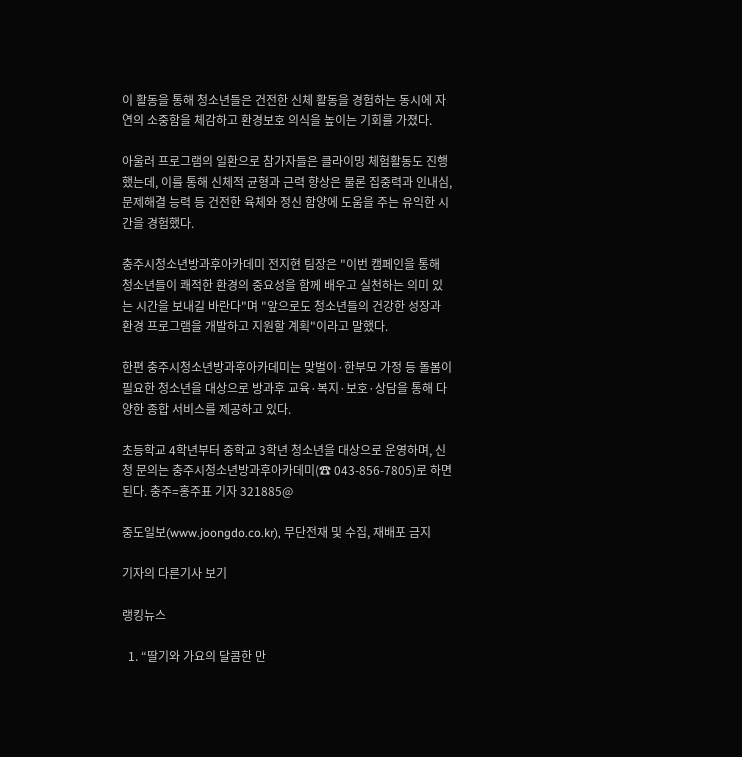이 활동을 통해 청소년들은 건전한 신체 활동을 경험하는 동시에 자연의 소중함을 체감하고 환경보호 의식을 높이는 기회를 가졌다.

아울러 프로그램의 일환으로 참가자들은 클라이밍 체험활동도 진행했는데, 이를 통해 신체적 균형과 근력 향상은 물론 집중력과 인내심, 문제해결 능력 등 건전한 육체와 정신 함양에 도움을 주는 유익한 시간을 경험했다.

충주시청소년방과후아카데미 전지현 팀장은 "이번 캠페인을 통해 청소년들이 쾌적한 환경의 중요성을 함께 배우고 실천하는 의미 있는 시간을 보내길 바란다"며 "앞으로도 청소년들의 건강한 성장과 환경 프로그램을 개발하고 지원할 계획"이라고 말했다.

한편 충주시청소년방과후아카데미는 맞벌이·한부모 가정 등 돌봄이 필요한 청소년을 대상으로 방과후 교육·복지·보호·상담을 통해 다양한 종합 서비스를 제공하고 있다.

초등학교 4학년부터 중학교 3학년 청소년을 대상으로 운영하며, 신청 문의는 충주시청소년방과후아카데미(☎ 043-856-7805)로 하면 된다. 충주=홍주표 기자 321885@

중도일보(www.joongdo.co.kr), 무단전재 및 수집, 재배포 금지

기자의 다른기사 보기

랭킹뉴스

  1. “딸기와 가요의 달콤한 만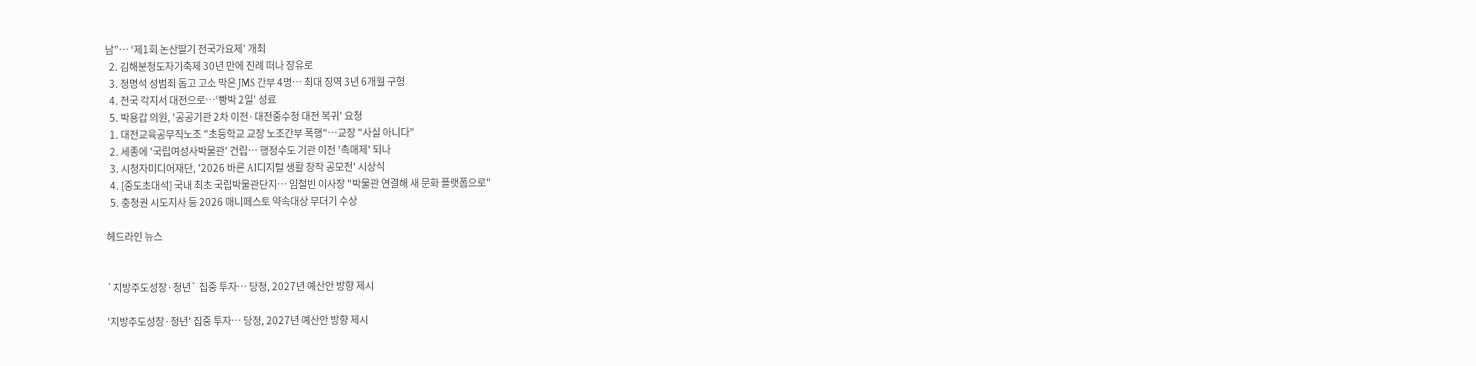남”… ‘제1회 논산딸기 전국가요제’ 개최
  2. 김해분청도자기축제 30년 만에 진례 떠나 장유로
  3. 정명석 성범죄 돕고 고소 막은 JMS 간부 4명… 최대 징역 3년 6개월 구형
  4. 전국 각지서 대전으로…‘빵박 2일’ 성료
  5. 박용갑 의원, '공공기관 2차 이전·대전중수청 대전 복귀' 요청
  1. 대전교육공무직노조 "초등학교 교장 노조간부 폭행"…교장 "사실 아니다"
  2. 세종에 '국립여성사박물관' 건립… 행정수도 기관 이전 '촉매제' 되나
  3. 시청자미디어재단, '2026 바른 AI디지털 생활 창작 공모전' 시상식
  4. [중도초대석] 국내 최초 국립박물관단지… 임철빈 이사장 "박물관 연결해 새 문화 플랫폼으로"
  5. 충청권 시도지사 등 2026 매니페스토 약속대상 무더기 수상

헤드라인 뉴스


`지방주도성장·청년` 집중 투자… 당정, 2027년 예산안 방향 제시

'지방주도성장·청년' 집중 투자… 당정, 2027년 예산안 방향 제시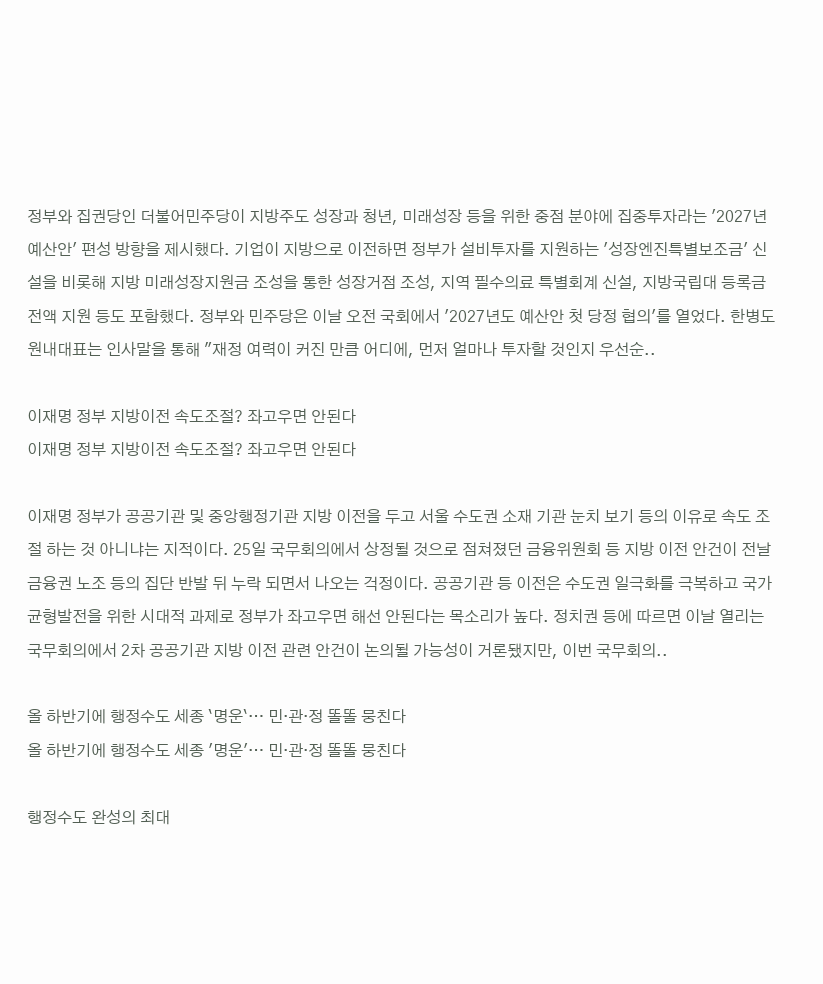정부와 집권당인 더불어민주당이 지방주도 성장과 청년, 미래성장 등을 위한 중점 분야에 집중투자라는 '2027년 예산안' 편성 방향을 제시했다. 기업이 지방으로 이전하면 정부가 설비투자를 지원하는 '성장엔진특별보조금' 신설을 비롯해 지방 미래성장지원금 조성을 통한 성장거점 조성, 지역 필수의료 특별회계 신설, 지방국립대 등록금 전액 지원 등도 포함했다. 정부와 민주당은 이날 오전 국회에서 '2027년도 예산안 첫 당정 협의'를 열었다. 한병도 원내대표는 인사말을 통해 "재정 여력이 커진 만큼 어디에, 먼저 얼마나 투자할 것인지 우선순..

이재명 정부 지방이전 속도조절? 좌고우면 안된다
이재명 정부 지방이전 속도조절? 좌고우면 안된다

이재명 정부가 공공기관 및 중앙행정기관 지방 이전을 두고 서울 수도권 소재 기관 눈치 보기 등의 이유로 속도 조절 하는 것 아니냐는 지적이다. 25일 국무회의에서 상정될 것으로 점쳐졌던 금융위원회 등 지방 이전 안건이 전날 금융권 노조 등의 집단 반발 뒤 누락 되면서 나오는 걱정이다. 공공기관 등 이전은 수도권 일극화를 극복하고 국가균형발전을 위한 시대적 과제로 정부가 좌고우면 해선 안된다는 목소리가 높다. 정치권 등에 따르면 이날 열리는 국무회의에서 2차 공공기관 지방 이전 관련 안건이 논의될 가능성이 거론됐지만, 이번 국무회의..

올 하반기에 행정수도 세종 `명운`… 민·관·정 똘똘 뭉친다
올 하반기에 행정수도 세종 '명운'… 민·관·정 똘똘 뭉친다

행정수도 완성의 최대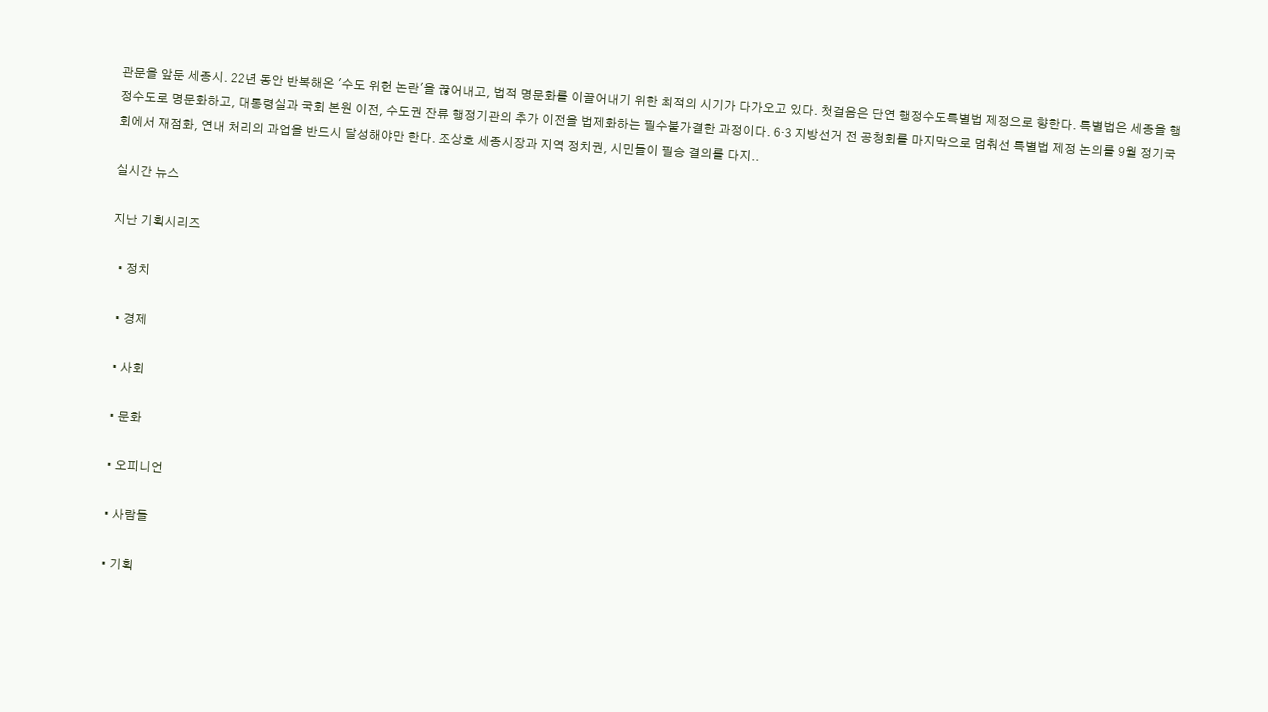관문을 앞둔 세종시. 22년 동안 반복해온 '수도 위헌 논란'을 끊어내고, 법적 명문화를 이끌어내기 위한 최적의 시기가 다가오고 있다. 첫걸음은 단연 행정수도특별법 제정으로 향한다. 특별법은 세종을 행정수도로 명문화하고, 대통령실과 국회 본원 이전, 수도권 잔류 행정기관의 추가 이전을 법제화하는 필수불가결한 과정이다. 6·3 지방선거 전 공청회를 마지막으로 멈춰선 특별법 제정 논의를 9월 정기국회에서 재점화, 연내 처리의 과업을 반드시 달성해야만 한다. 조상호 세종시장과 지역 정치권, 시민들이 필승 결의를 다지..

실시간 뉴스

지난 기획시리즈

  • 정치

  • 경제

  • 사회

  • 문화

  • 오피니언

  • 사람들

  • 기획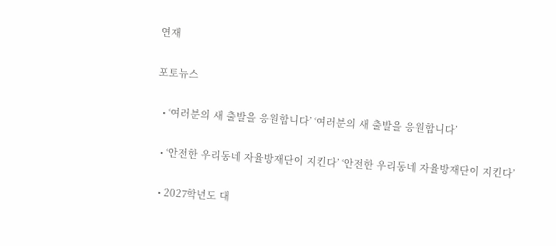연재

포토뉴스

  • ‘여러분의 새 출발을 응원합니다’ ‘여러분의 새 출발을 응원합니다’

  • ‘안전한 우리동네 자율방재단이 지킨다’ ‘안전한 우리동네 자율방재단이 지킨다’

  • 2027학년도 대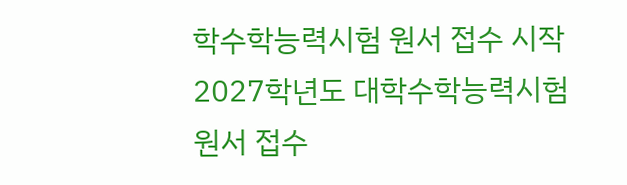학수학능력시험 원서 접수 시작 2027학년도 대학수학능력시험 원서 접수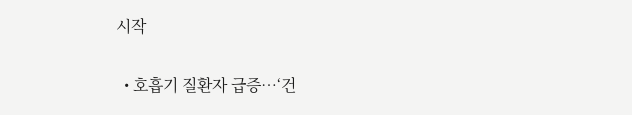시작

  • 호흡기 질환자 급증…‘건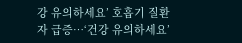강 유의하세요’ 호흡기 질환자 급증…‘건강 유의하세요’